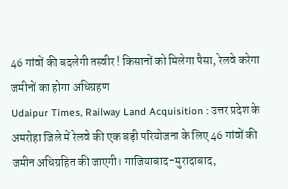46 गांवों की बदलेगी तस्वीर ! किसानों को मिलेगा पैसा, रेलवे करेगा जमीनों का होगा अधिग्रहण
Udaipur Times, Railway Land Acquisition : उत्तर प्रदेश के अमरोहा जिले में रेलवे की एक बड़ी परियोजना के लिए 46 गांवों की जमीन अधिग्रहित की जाएगी। गाजियाबाद-मुरादाबाद,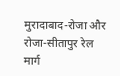मुरादाबाद-रोजा और रोजा-सीतापुर रेल मार्ग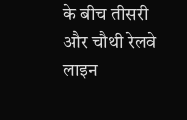के बीच तीसरी और चौथी रेलवे लाइन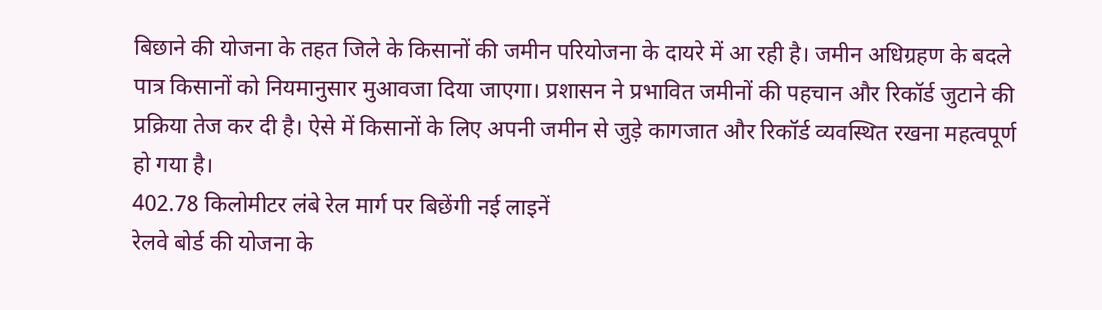बिछाने की योजना के तहत जिले के किसानों की जमीन परियोजना के दायरे में आ रही है। जमीन अधिग्रहण के बदले पात्र किसानों को नियमानुसार मुआवजा दिया जाएगा। प्रशासन ने प्रभावित जमीनों की पहचान और रिकॉर्ड जुटाने की प्रक्रिया तेज कर दी है। ऐसे में किसानों के लिए अपनी जमीन से जुड़े कागजात और रिकॉर्ड व्यवस्थित रखना महत्वपूर्ण हो गया है।
402.78 किलोमीटर लंबे रेल मार्ग पर बिछेंगी नई लाइनें
रेलवे बोर्ड की योजना के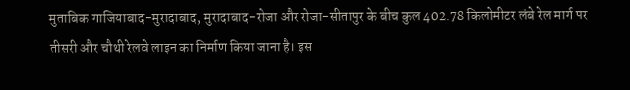मुताबिक गाजियाबाद-मुरादाबाद, मुरादाबाद-रोजा और रोजा-सीतापुर के बीच कुल 402.78 किलोमीटर लंबे रेल मार्ग पर तीसरी और चौथी रेलवे लाइन का निर्माण किया जाना है। इस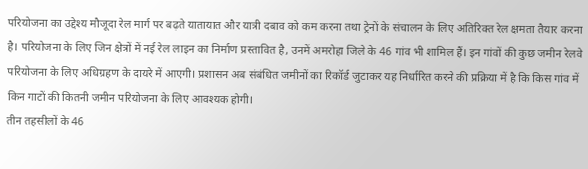परियोजना का उद्देश्य मौजूदा रेल मार्ग पर बढ़ते यातायात और यात्री दबाव को कम करना तथा ट्रेनों के संचालन के लिए अतिरिक्त रेल क्षमता तैयार करना है। परियोजना के लिए जिन क्षेत्रों में नई रेल लाइन का निर्माण प्रस्तावित है, उनमें अमरोहा जिले के 46 गांव भी शामिल हैं। इन गांवों की कुछ जमीन रेलवे परियोजना के लिए अधिग्रहण के दायरे में आएगी। प्रशासन अब संबंधित जमीनों का रिकॉर्ड जुटाकर यह निर्धारित करने की प्रक्रिया में है कि किस गांव में किन गाटों की कितनी जमीन परियोजना के लिए आवश्यक होगी।
तीन तहसीलों के 46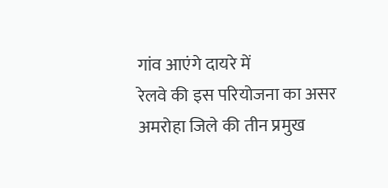गांव आएंगे दायरे में
रेलवे की इस परियोजना का असर अमरोहा जिले की तीन प्रमुख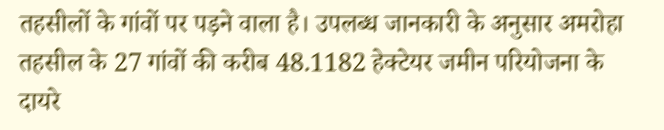तहसीलों के गांवों पर पड़ने वाला है। उपलब्ध जानकारी के अनुसार अमरोहा तहसील के 27 गांवों की करीब 48.1182 हेक्टेयर जमीन परियोजना के दायरे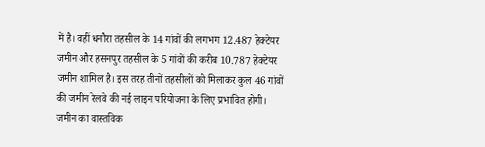में है। वहीं धनौरा तहसील के 14 गांवों की लगभग 12.487 हेक्टेयर जमीन और हसनपुर तहसील के 5 गांवों की करीब 10.787 हेक्टेयर जमीन शामिल है। इस तरह तीनों तहसीलों को मिलाकर कुल 46 गांवों की जमीन रेलवे की नई लाइन परियोजना के लिए प्रभावित होगी। जमीन का वास्तविक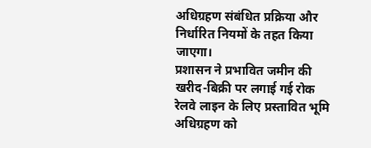अधिग्रहण संबंधित प्रक्रिया और निर्धारित नियमों के तहत किया जाएगा।
प्रशासन ने प्रभावित जमीन की खरीद-बिक्री पर लगाई गई रोक
रेलवे लाइन के लिए प्रस्तावित भूमि अधिग्रहण को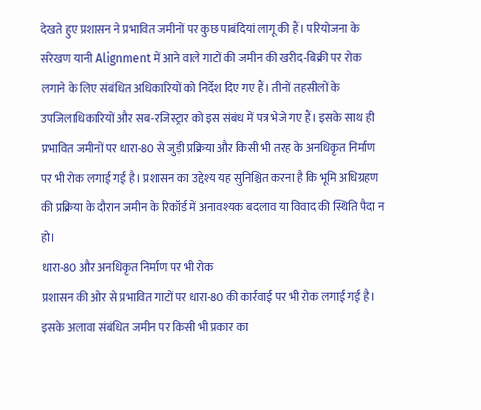देखते हुए प्रशासन ने प्रभावित जमीनों पर कुछ पाबंदियां लागू की हैं। परियोजना के संरेखण यानी Alignment में आने वाले गाटों की जमीन की खरीद-बिक्री पर रोक लगाने के लिए संबंधित अधिकारियों को निर्देश दिए गए हैं। तीनों तहसीलों के उपजिलाधिकारियों और सब-रजिस्ट्रार को इस संबंध में पत्र भेजे गए हैं। इसके साथ ही प्रभावित जमीनों पर धारा-80 से जुड़ी प्रक्रिया और किसी भी तरह के अनधिकृत निर्माण पर भी रोक लगाई गई है। प्रशासन का उद्देश्य यह सुनिश्चित करना है कि भूमि अधिग्रहण की प्रक्रिया के दौरान जमीन के रिकॉर्ड में अनावश्यक बदलाव या विवाद की स्थिति पैदा न हो।
धारा-80 और अनधिकृत निर्माण पर भी रोक
प्रशासन की ओर से प्रभावित गाटों पर धारा-80 की कार्रवाई पर भी रोक लगाई गई है। इसके अलावा संबंधित जमीन पर किसी भी प्रकार का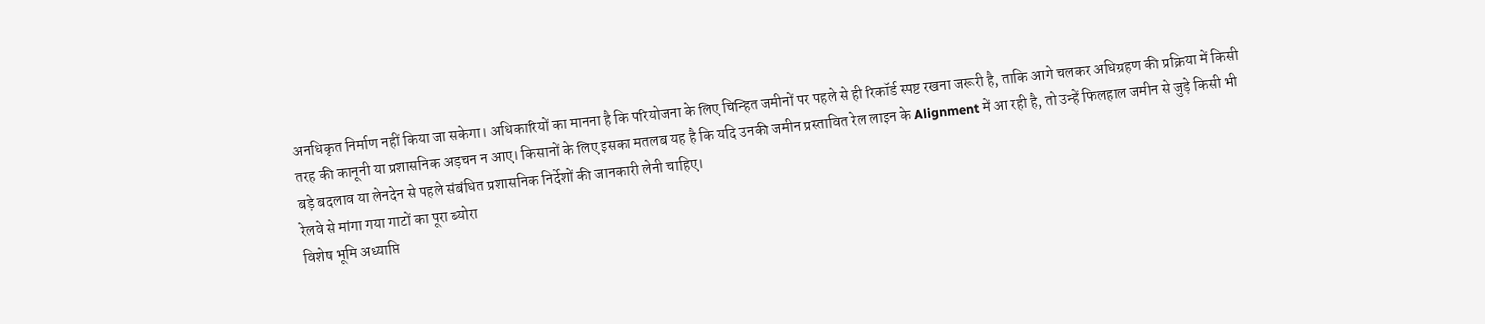अनधिकृत निर्माण नहीं किया जा सकेगा। अधिकारियों का मानना है कि परियोजना के लिए चिन्हित जमीनों पर पहले से ही रिकॉर्ड स्पष्ट रखना जरूरी है, ताकि आगे चलकर अधिग्रहण की प्रक्रिया में किसी तरह की कानूनी या प्रशासनिक अड़चन न आए। किसानों के लिए इसका मतलब यह है कि यदि उनकी जमीन प्रस्तावित रेल लाइन के Alignment में आ रही है, तो उन्हें फिलहाल जमीन से जुड़े किसी भी बड़े बदलाव या लेनदेन से पहले संबंधित प्रशासनिक निर्देशों की जानकारी लेनी चाहिए।
रेलवे से मांगा गया गाटों का पूरा ब्योरा
विशेष भूमि अध्याप्ति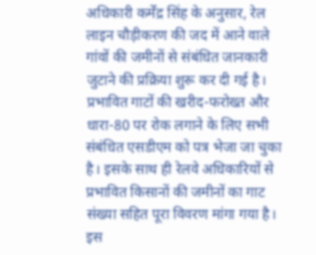अधिकारी कर्मेंद्र सिंह के अनुसार, रेल लाइन चौड़ीकरण की जद में आने वाले गांवों की जमीनों से संबंधित जानकारी जुटाने की प्रक्रिया शुरू कर दी गई है। प्रभावित गाटों की खरीद-फरोख्त और धारा-80 पर रोक लगाने के लिए सभी संबंधित एसडीएम को पत्र भेजा जा चुका है। इसके साथ ही रेलवे अधिकारियों से प्रभावित किसानों की जमीनों का गाट संख्या सहित पूरा विवरण मांगा गया है। इस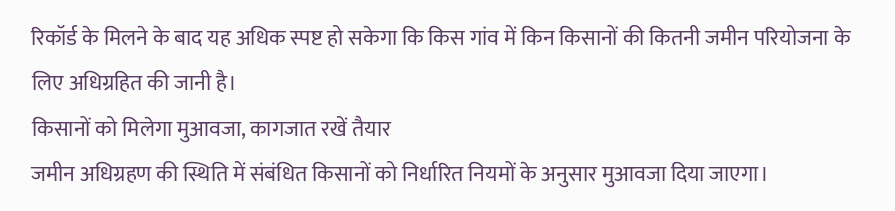रिकॉर्ड के मिलने के बाद यह अधिक स्पष्ट हो सकेगा कि किस गांव में किन किसानों की कितनी जमीन परियोजना के लिए अधिग्रहित की जानी है।
किसानों को मिलेगा मुआवजा, कागजात रखें तैयार
जमीन अधिग्रहण की स्थिति में संबंधित किसानों को निर्धारित नियमों के अनुसार मुआवजा दिया जाएगा।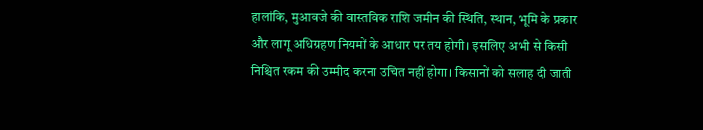हालांकि, मुआवजे की वास्तविक राशि जमीन की स्थिति, स्थान, भूमि के प्रकार और लागू अधिग्रहण नियमों के आधार पर तय होगी। इसलिए अभी से किसी निश्चित रकम की उम्मीद करना उचित नहीं होगा। किसानों को सलाह दी जाती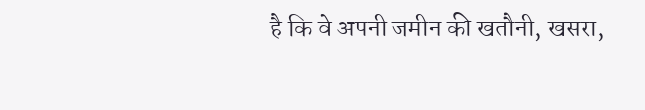है कि वे अपनी जमीन की खतौनी, खसरा,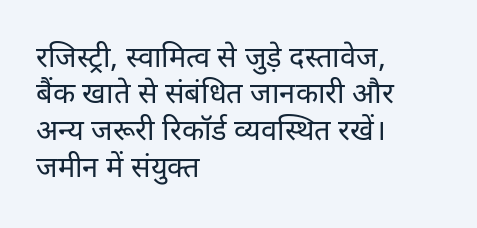रजिस्ट्री, स्वामित्व से जुड़े दस्तावेज, बैंक खाते से संबंधित जानकारी और अन्य जरूरी रिकॉर्ड व्यवस्थित रखें। जमीन में संयुक्त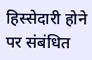हिस्सेदारी होने पर संबंधित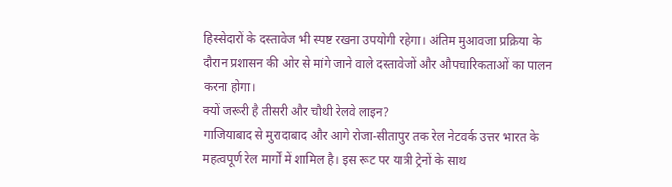हिस्सेदारों के दस्तावेज भी स्पष्ट रखना उपयोगी रहेगा। अंतिम मुआवजा प्रक्रिया के दौरान प्रशासन की ओर से मांगे जाने वाले दस्तावेजों और औपचारिकताओं का पालन करना होगा।
क्यों जरूरी है तीसरी और चौथी रेलवे लाइन?
गाजियाबाद से मुरादाबाद और आगे रोजा-सीतापुर तक रेल नेटवर्क उत्तर भारत के महत्वपूर्ण रेल मार्गों में शामिल है। इस रूट पर यात्री ट्रेनों के साथ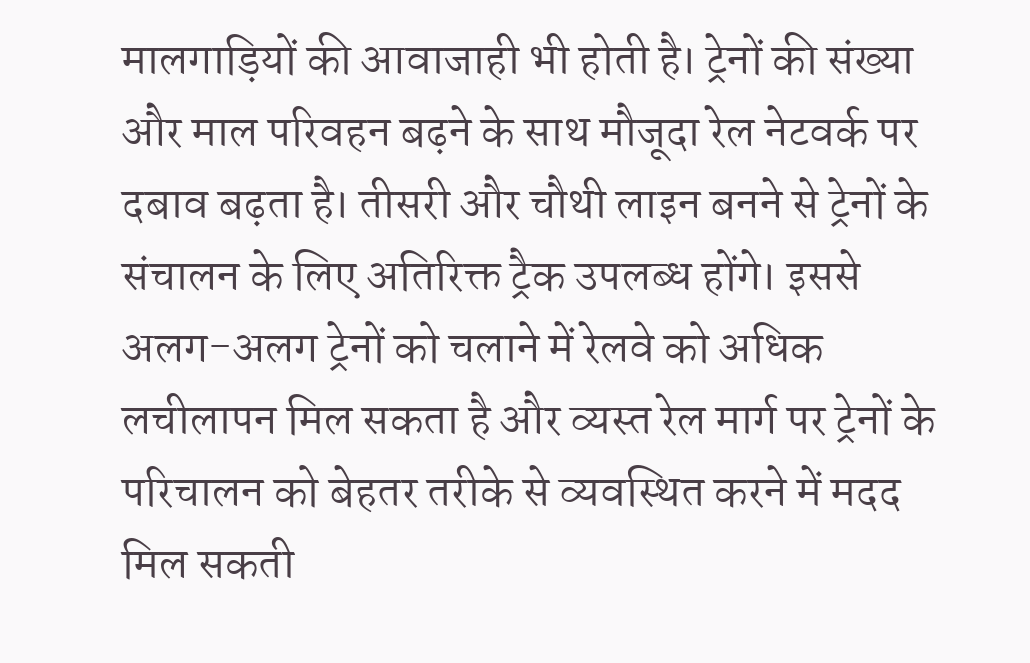मालगाड़ियों की आवाजाही भी होती है। ट्रेनों की संख्या और माल परिवहन बढ़ने के साथ मौजूदा रेल नेटवर्क पर दबाव बढ़ता है। तीसरी और चौथी लाइन बनने से ट्रेनों के संचालन के लिए अतिरिक्त ट्रैक उपलब्ध होंगे। इससे अलग-अलग ट्रेनों को चलाने में रेलवे को अधिक लचीलापन मिल सकता है और व्यस्त रेल मार्ग पर ट्रेनों के परिचालन को बेहतर तरीके से व्यवस्थित करने में मदद मिल सकती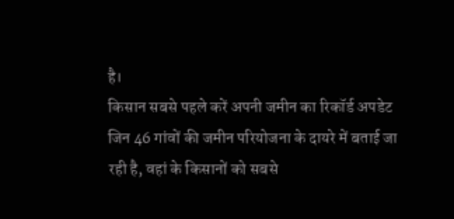है।
किसान सबसे पहले करें अपनी जमीन का रिकॉर्ड अपडेट
जिन 46 गांवों की जमीन परियोजना के दायरे में बताई जा रही है, वहां के किसानों को सबसे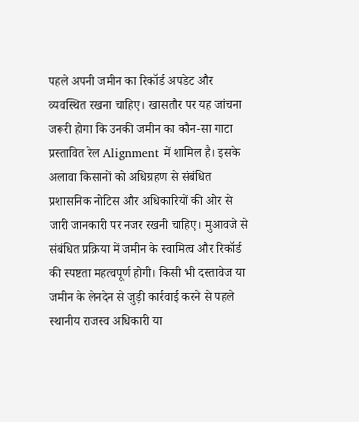पहले अपनी जमीन का रिकॉर्ड अपडेट और व्यवस्थित रखना चाहिए। खासतौर पर यह जांचना जरूरी होगा कि उनकी जमीन का कौन-सा गाटा प्रस्तावित रेल Alignment में शामिल है। इसके अलावा किसानों को अधिग्रहण से संबंधित प्रशासनिक नोटिस और अधिकारियों की ओर से जारी जानकारी पर नजर रखनी चाहिए। मुआवजे से संबंधित प्रक्रिया में जमीन के स्वामित्व और रिकॉर्ड की स्पष्टता महत्वपूर्ण होगी। किसी भी दस्तावेज या जमीन के लेनदेन से जुड़ी कार्रवाई करने से पहले स्थानीय राजस्व अधिकारी या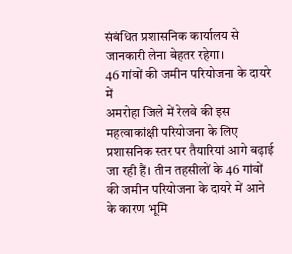संबंधित प्रशासनिक कार्यालय से जानकारी लेना बेहतर रहेगा।
46 गांवों की जमीन परियोजना के दायरे में
अमरोहा जिले में रेलवे की इस महत्वाकांक्षी परियोजना के लिए प्रशासनिक स्तर पर तैयारियां आगे बढ़ाई जा रही हैं। तीन तहसीलों के 46 गांवों की जमीन परियोजना के दायरे में आने के कारण भूमि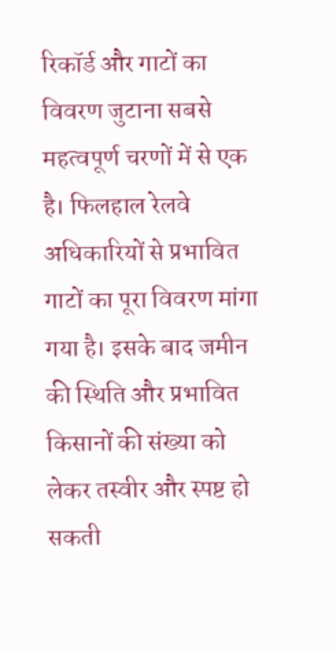रिकॉर्ड और गाटों का विवरण जुटाना सबसे महत्वपूर्ण चरणों में से एक है। फिलहाल रेलवे अधिकारियों से प्रभावित गाटों का पूरा विवरण मांगा गया है। इसके बाद जमीन की स्थिति और प्रभावित किसानों की संख्या को लेकर तस्वीर और स्पष्ट हो सकती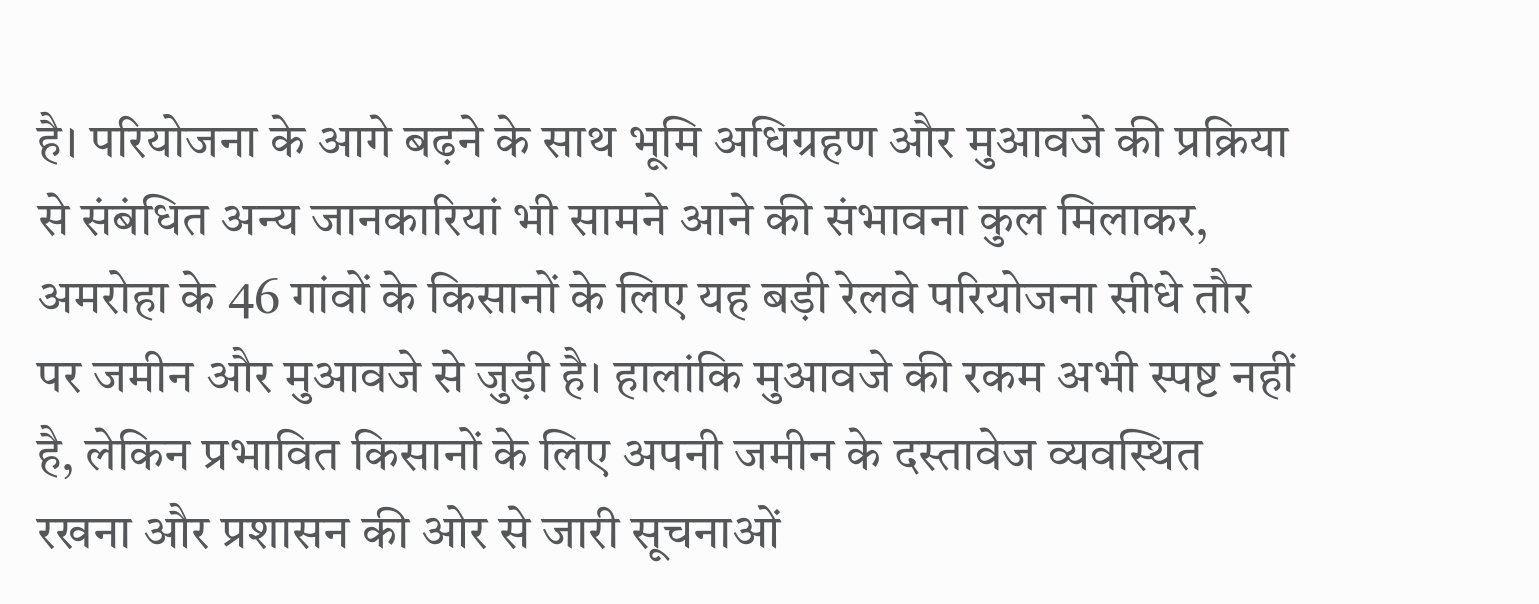है। परियोजना के आगे बढ़ने के साथ भूमि अधिग्रहण और मुआवजे की प्रक्रिया से संबंधित अन्य जानकारियां भी सामने आने की संभावना कुल मिलाकर, अमरोहा के 46 गांवों के किसानों के लिए यह बड़ी रेलवे परियोजना सीधे तौर पर जमीन और मुआवजे से जुड़ी है। हालांकि मुआवजे की रकम अभी स्पष्ट नहीं है, लेकिन प्रभावित किसानों के लिए अपनी जमीन के दस्तावेज व्यवस्थित रखना और प्रशासन की ओर से जारी सूचनाओं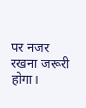पर नजर रखना जरूरी होगा।